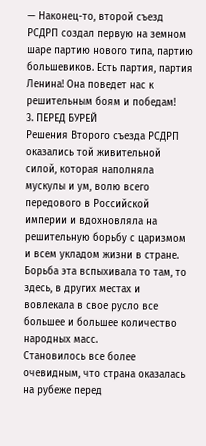— Наконец-то, второй съезд РСДРП создал первую на земном шаре партию нового типа, партию большевиков. Есть партия, партия Ленина! Она поведет нас к решительным боям и победам!
3. ПЕРЕД БУРЕЙ
Решения Второго съезда РСДРП оказались той живительной силой, которая наполняла мускулы и ум, волю всего передового в Российской империи и вдохновляла на решительную борьбу с царизмом и всем укладом жизни в стране. Борьба эта вспыхивала то там, то здесь, в других местах и вовлекала в свое русло все большее и большее количество народных масс.
Становилось все более очевидным, что страна оказалась на рубеже перед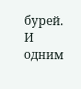бурей. И одним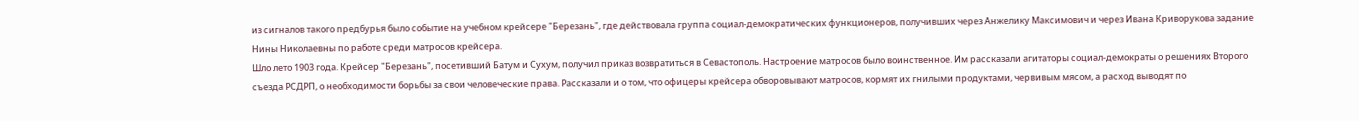из сигналов такого предбурья было событие на учебном крейсере "Березань", где действовала группа социал-демократических функционеров, получивших через Анжелику Максимович и через Ивана Криворукова задание Нины Николаевны по работе среди матросов крейсера.
Шло лето 1903 года. Крейсер "Березань", посетивший Батум и Сухум, получил приказ возвратиться в Севастополь. Настроение матросов было воинственное. Им рассказали агитаторы социал-демократы о решениях Второго съезда РСДРП, о необходимости борьбы за свои человеческие права. Рассказали и о том, что офицеры крейсера обворовывают матросов, кормят их гнилыми продуктами, червивым мясом, а расход выводят по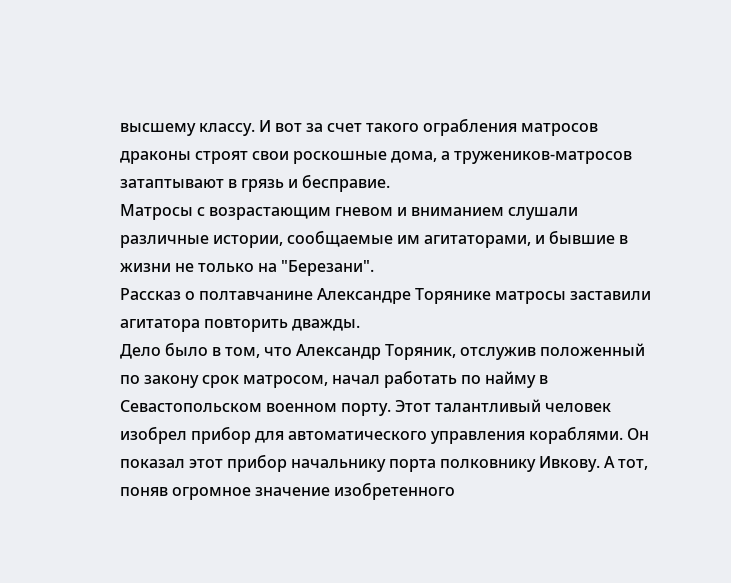высшему классу. И вот за счет такого ограбления матросов драконы строят свои роскошные дома, а тружеников-матросов затаптывают в грязь и бесправие.
Матросы с возрастающим гневом и вниманием слушали различные истории, сообщаемые им агитаторами, и бывшие в жизни не только на "Березани".
Рассказ о полтавчанине Александре Торянике матросы заставили агитатора повторить дважды.
Дело было в том, что Александр Торяник, отслужив положенный по закону срок матросом, начал работать по найму в Севастопольском военном порту. Этот талантливый человек изобрел прибор для автоматического управления кораблями. Он показал этот прибор начальнику порта полковнику Ивкову. А тот, поняв огромное значение изобретенного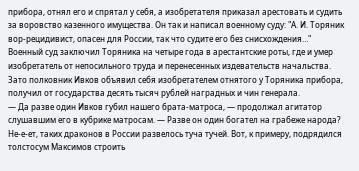прибора, отнял его и спрятал у себя, а изобретателя приказал арестовать и судить за воровство казенного имущества. Он так и написал военному суду: "А. И. Торяник вор-рецидивист, опасен для России, так что судите его без снисхождения…"
Военный суд заключил Торяника на четыре года в арестантские роты, где и умер изобретатель от непосильного труда и перенесенных издевательств начальства. Зато полковник Ивков объявил себя изобретателем отнятого у Торяника прибора, получил от государства десять тысяч рублей наградных и чин генерала.
— Да разве один Ивков губил нашего брата-матроса, — продолжал агитатор слушавшим его в кубрике матросам. — Разве он один богател на грабеже народа? Не-е-ет, таких драконов в России развелось туча тучей. Вот, к примеру, подрядился толстосум Максимов строить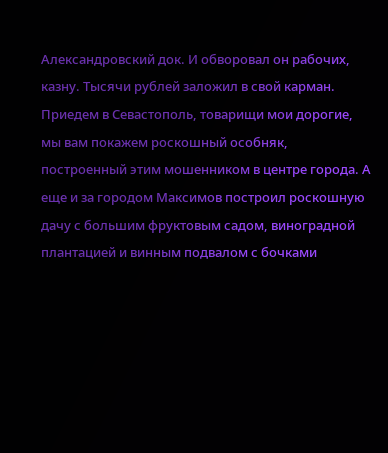Александровский док. И обворовал он рабочих, казну. Тысячи рублей заложил в свой карман. Приедем в Севастополь, товарищи мои дорогие, мы вам покажем роскошный особняк, построенный этим мошенником в центре города. А еще и за городом Максимов построил роскошную дачу с большим фруктовым садом, виноградной плантацией и винным подвалом с бочками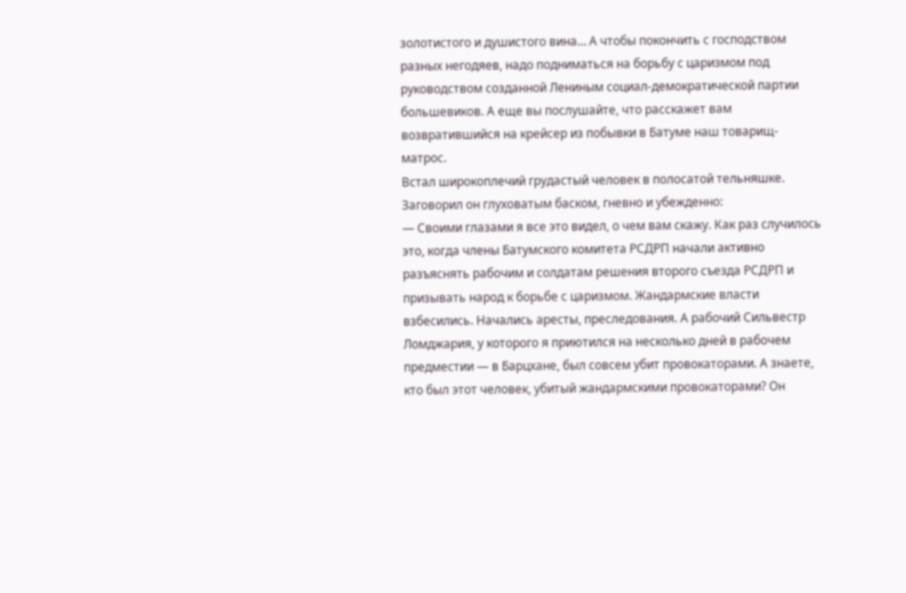золотистого и душистого вина… А чтобы покончить с господством разных негодяев, надо подниматься на борьбу с царизмом под руководством созданной Лениным социал-демократической партии большевиков. А еще вы послушайте, что расскажет вам возвратившийся на крейсер из побывки в Батуме наш товарищ-матрос.
Встал широкоплечий грудастый человек в полосатой тельняшке. Заговорил он глуховатым баском, гневно и убежденно:
— Своими глазами я все это видел, о чем вам скажу. Как раз случилось это, когда члены Батумского комитета РСДРП начали активно разъяснять рабочим и солдатам решения второго съезда РСДРП и призывать народ к борьбе с царизмом. Жандармские власти взбесились. Начались аресты, преследования. А рабочий Сильвестр Ломджария, у которого я приютился на несколько дней в рабочем предместии — в Барцхане, был совсем убит провокаторами. А знаете, кто был этот человек, убитый жандармскими провокаторами? Он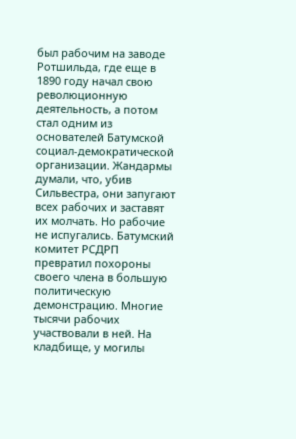был рабочим на заводе Ротшильда, где еще в 1890 году начал свою революционную деятельность, а потом стал одним из основателей Батумской социал-демократической организации. Жандармы думали, что, убив Сильвестра, они запугают всех рабочих и заставят их молчать. Но рабочие не испугались. Батумский комитет РСДРП превратил похороны своего члена в большую политическую демонстрацию. Многие тысячи рабочих участвовали в ней. На кладбище, у могилы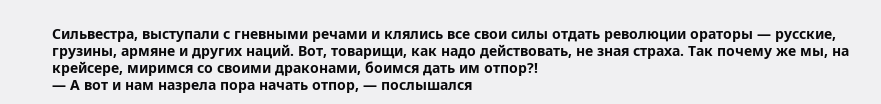Сильвестра, выступали с гневными речами и клялись все свои силы отдать революции ораторы — русские, грузины, армяне и других наций. Вот, товарищи, как надо действовать, не зная страха. Так почему же мы, на крейсере, миримся со своими драконами, боимся дать им отпор?!
— А вот и нам назрела пора начать отпор, — послышался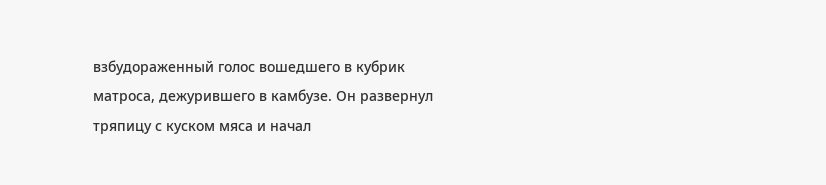взбудораженный голос вошедшего в кубрик матроса, дежурившего в камбузе. Он развернул тряпицу с куском мяса и начал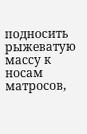подносить рыжеватую массу к носам матросов,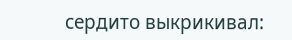сердито выкрикивал: